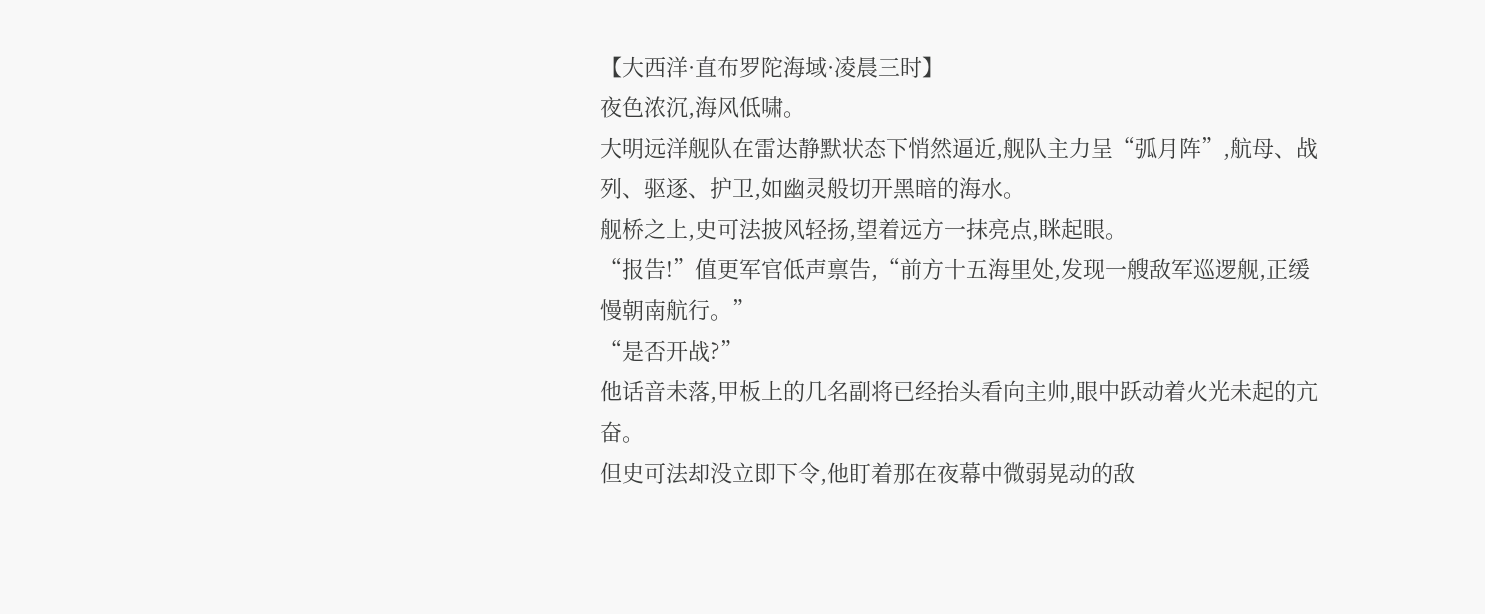【大西洋·直布罗陀海域·凌晨三时】
夜色浓沉,海风低啸。
大明远洋舰队在雷达静默状态下悄然逼近,舰队主力呈“弧月阵”,航母、战列、驱逐、护卫,如幽灵般切开黑暗的海水。
舰桥之上,史可法披风轻扬,望着远方一抹亮点,眯起眼。
“报告!”值更军官低声禀告,“前方十五海里处,发现一艘敌军巡逻舰,正缓慢朝南航行。”
“是否开战?”
他话音未落,甲板上的几名副将已经抬头看向主帅,眼中跃动着火光未起的亢奋。
但史可法却没立即下令,他盯着那在夜幕中微弱晃动的敌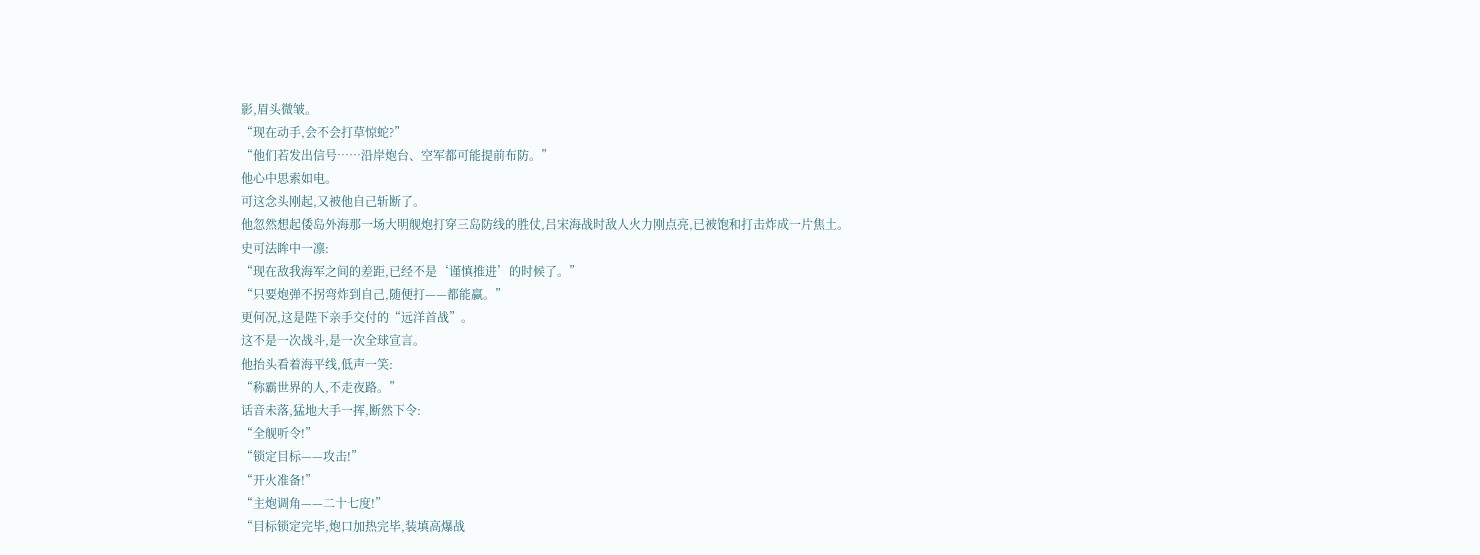影,眉头微皱。
“现在动手,会不会打草惊蛇?”
“他们若发出信号……沿岸炮台、空军都可能提前布防。”
他心中思索如电。
可这念头刚起,又被他自己斩断了。
他忽然想起倭岛外海那一场大明舰炮打穿三岛防线的胜仗,吕宋海战时敌人火力刚点亮,已被饱和打击炸成一片焦土。
史可法眸中一凛:
“现在敌我海军之间的差距,已经不是‘谨慎推进’的时候了。”
“只要炮弹不拐弯炸到自己,随便打——都能赢。”
更何况,这是陛下亲手交付的“远洋首战”。
这不是一次战斗,是一次全球宣言。
他抬头看着海平线,低声一笑:
“称霸世界的人,不走夜路。”
话音未落,猛地大手一挥,断然下令:
“全舰听令!”
“锁定目标——攻击!”
“开火准备!”
“主炮调角——二十七度!”
“目标锁定完毕,炮口加热完毕,装填高爆战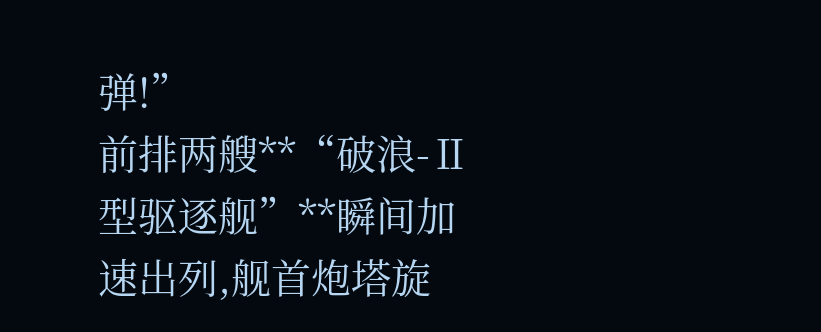弹!”
前排两艘**“破浪-Ⅱ型驱逐舰”**瞬间加速出列,舰首炮塔旋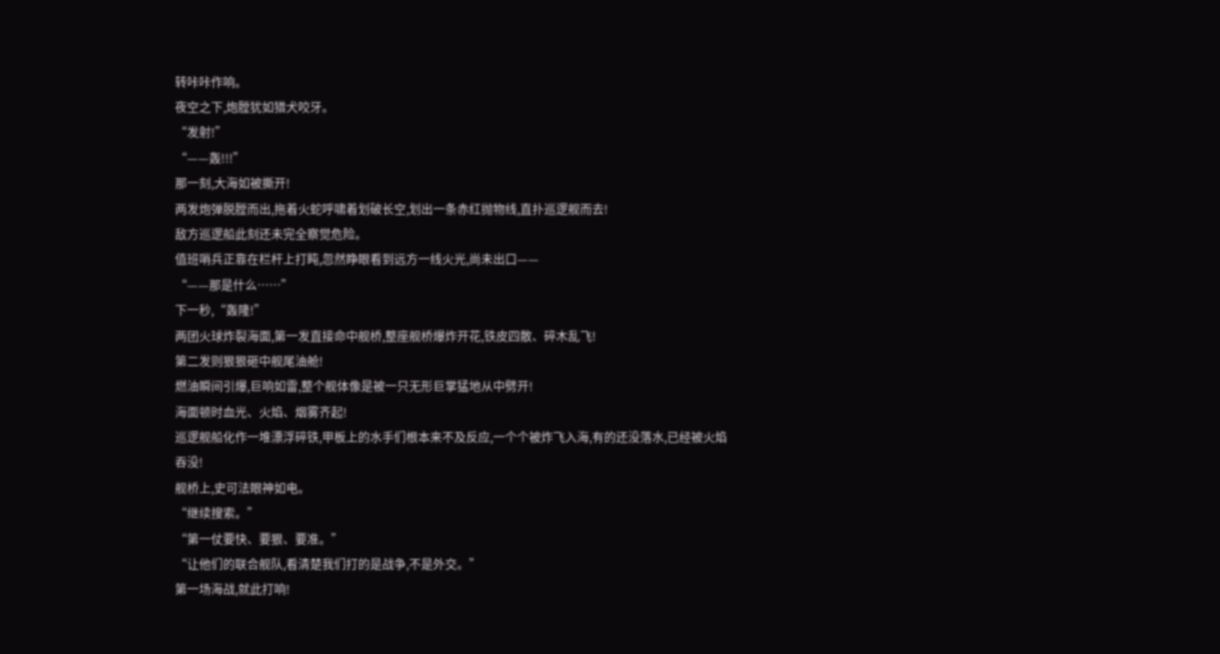转咔咔作响。
夜空之下,炮膛犹如猎犬咬牙。
“发射!”
“——轰!!!”
那一刻,大海如被撕开!
两发炮弹脱膛而出,拖着火蛇呼啸着划破长空,划出一条赤红抛物线,直扑巡逻舰而去!
敌方巡逻船此刻还未完全察觉危险。
值班哨兵正靠在栏杆上打盹,忽然睁眼看到远方一线火光,尚未出口——
“——那是什么……”
下一秒,“轰隆!”
两团火球炸裂海面,第一发直接命中舰桥,整座舰桥爆炸开花,铁皮四散、碎木乱飞!
第二发则狠狠砸中舰尾油舱!
燃油瞬间引爆,巨响如雷,整个舰体像是被一只无形巨掌猛地从中劈开!
海面顿时血光、火焰、烟雾齐起!
巡逻舰船化作一堆漂浮碎铁,甲板上的水手们根本来不及反应,一个个被炸飞入海,有的还没落水,已经被火焰吞没!
舰桥上,史可法眼神如电。
“继续搜索。”
“第一仗要快、要狠、要准。”
“让他们的联合舰队,看清楚我们打的是战争,不是外交。”
第一场海战,就此打响!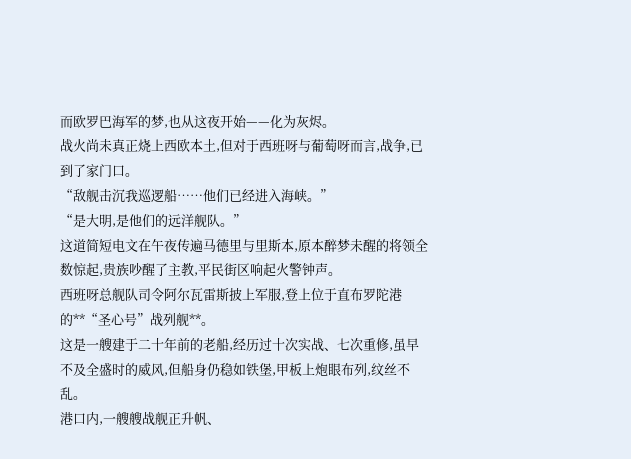而欧罗巴海军的梦,也从这夜开始——化为灰烬。
战火尚未真正烧上西欧本土,但对于西班呀与葡萄呀而言,战争,已到了家门口。
“敌舰击沉我巡逻船……他们已经进入海峡。”
“是大明,是他们的远洋舰队。”
这道简短电文在午夜传遍马德里与里斯本,原本醉梦未醒的将领全数惊起,贵族吵醒了主教,平民街区响起火警钟声。
西班呀总舰队司令阿尔瓦雷斯披上军服,登上位于直布罗陀港的**“圣心号”战列舰**。
这是一艘建于二十年前的老船,经历过十次实战、七次重修,虽早不及全盛时的威风,但船身仍稳如铁堡,甲板上炮眼布列,纹丝不乱。
港口内,一艘艘战舰正升帆、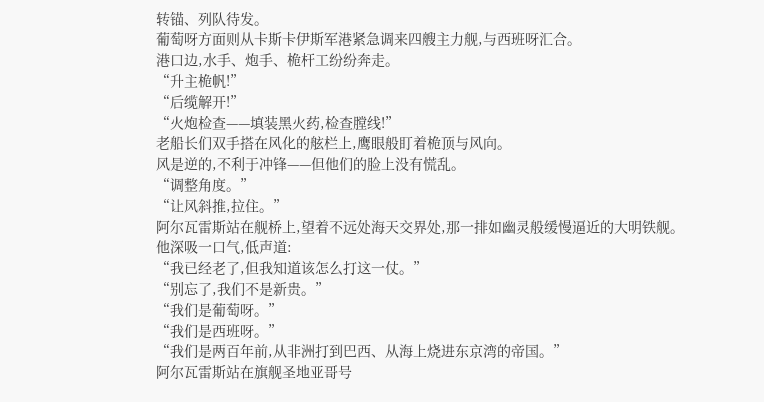转锚、列队待发。
葡萄呀方面则从卡斯卡伊斯军港紧急调来四艘主力舰,与西班呀汇合。
港口边,水手、炮手、桅杆工纷纷奔走。
“升主桅帆!”
“后缆解开!”
“火炮检查——填装黑火药,检查膛线!”
老船长们双手搭在风化的舷栏上,鹰眼般盯着桅顶与风向。
风是逆的,不利于冲锋——但他们的脸上没有慌乱。
“调整角度。”
“让风斜推,拉住。”
阿尔瓦雷斯站在舰桥上,望着不远处海天交界处,那一排如幽灵般缓慢逼近的大明铁舰。
他深吸一口气,低声道:
“我已经老了,但我知道该怎么打这一仗。”
“别忘了,我们不是新贵。”
“我们是葡萄呀。”
“我们是西班呀。”
“我们是两百年前,从非洲打到巴西、从海上烧进东京湾的帝国。”
阿尔瓦雷斯站在旗舰圣地亚哥号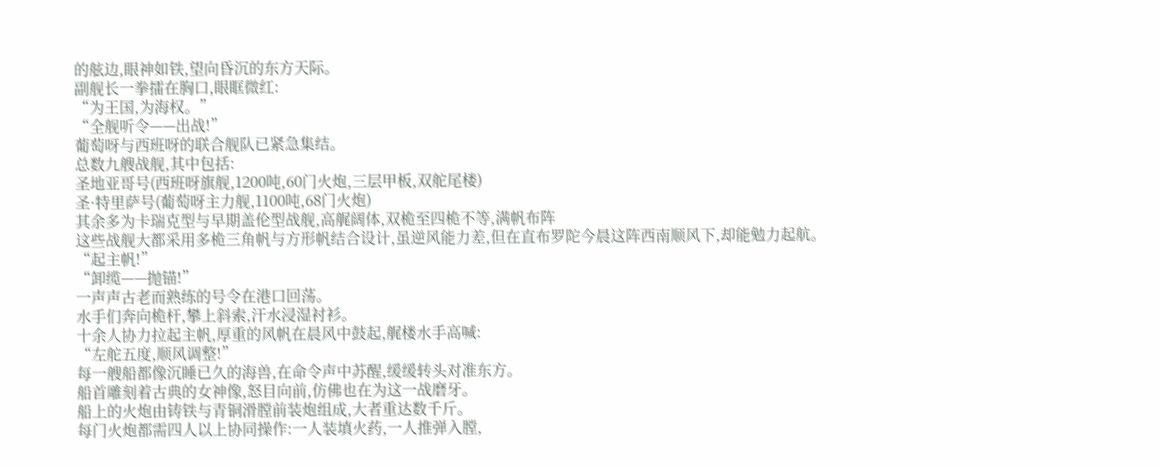的舷边,眼神如铁,望向昏沉的东方天际。
副舰长一拳擂在胸口,眼眶微红:
“为王国,为海权。”
“全舰听令——出战!”
葡萄呀与西班呀的联合舰队已紧急集结。
总数九艘战舰,其中包括:
圣地亚哥号(西班呀旗舰,1200吨,60门火炮,三层甲板,双舵尾楼)
圣·特里萨号(葡萄呀主力舰,1100吨,68门火炮)
其余多为卡瑞克型与早期盖伦型战舰,高艉阔体,双桅至四桅不等,满帆布阵
这些战舰大都采用多桅三角帆与方形帆结合设计,虽逆风能力差,但在直布罗陀今晨这阵西南顺风下,却能勉力起航。
“起主帆!”
“卸缆——抛锚!”
一声声古老而熟练的号令在港口回荡。
水手们奔向桅杆,攀上斜索,汗水浸湿衬衫。
十余人协力拉起主帆,厚重的风帆在晨风中鼓起,艉楼水手高喊:
“左舵五度,顺风调整!”
每一艘船都像沉睡已久的海兽,在命令声中苏醒,缓缓转头对准东方。
船首雕刻着古典的女神像,怒目向前,仿佛也在为这一战磨牙。
船上的火炮由铸铁与青铜滑膛前装炮组成,大者重达数千斤。
每门火炮都需四人以上协同操作:一人装填火药,一人推弹入膛,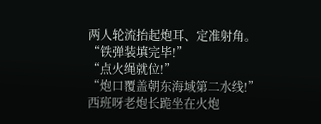两人轮流抬起炮耳、定准射角。
“铁弹装填完毕!”
“点火绳就位!”
“炮口覆盖朝东海域第二水线!”
西班呀老炮长跪坐在火炮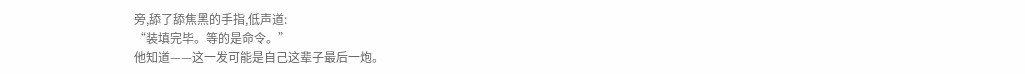旁,舔了舔焦黑的手指,低声道:
“装填完毕。等的是命令。”
他知道——这一发可能是自己这辈子最后一炮。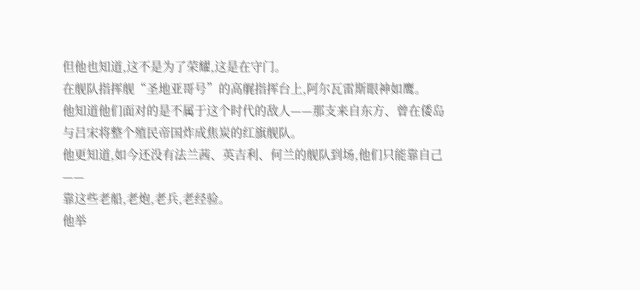但他也知道,这不是为了荣耀,这是在守门。
在舰队指挥舰“圣地亚哥号”的高艉指挥台上,阿尔瓦雷斯眼神如鹰。
他知道他们面对的是不属于这个时代的敌人——那支来自东方、曾在倭岛与吕宋将整个殖民帝国炸成焦炭的红旗舰队。
他更知道,如今还没有法兰茜、英吉利、何兰的舰队到场,他们只能靠自己——
靠这些老船,老炮,老兵,老经验。
他举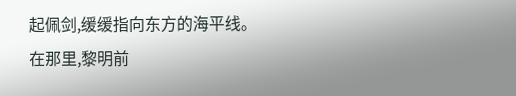起佩剑,缓缓指向东方的海平线。
在那里,黎明前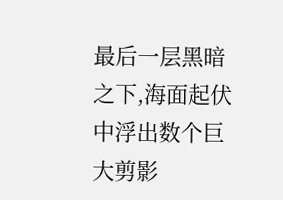最后一层黑暗之下,海面起伏中浮出数个巨大剪影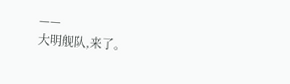——
大明舰队,来了。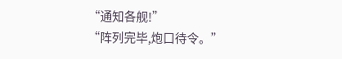“通知各舰!”
“阵列完毕,炮口待令。”